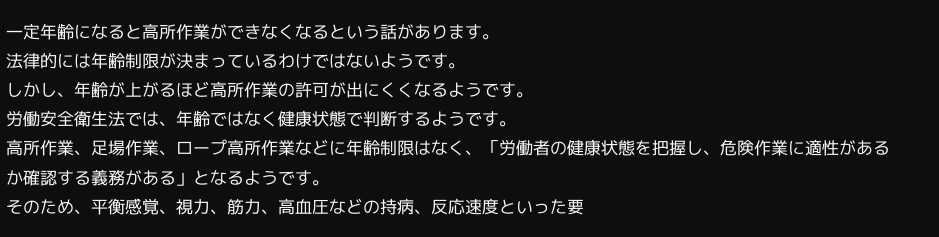一定年齢になると高所作業ができなくなるという話があります。
法律的には年齢制限が決まっているわけではないようです。
しかし、年齢が上がるほど高所作業の許可が出にくくなるようです。
労働安全衛生法では、年齢ではなく健康状態で判断するようです。
高所作業、足場作業、ロープ高所作業などに年齢制限はなく、「労働者の健康状態を把握し、危険作業に適性があるか確認する義務がある」となるようです。
そのため、平衡感覚、視力、筋力、高血圧などの持病、反応速度といった要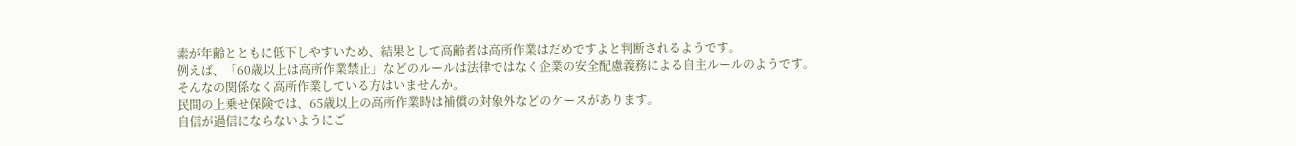素が年齢とともに低下しやすいため、結果として高齢者は高所作業はだめですよと判断されるようです。
例えば、「60歳以上は高所作業禁止」などのルールは法律ではなく企業の安全配慮義務による自主ルールのようです。
そんなの関係なく高所作業している方はいませんか。
民間の上乗せ保険では、65歳以上の高所作業時は補償の対象外などのケースがあります。
自信が過信にならないようにご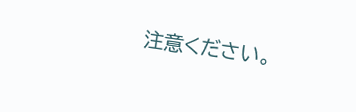注意ください。